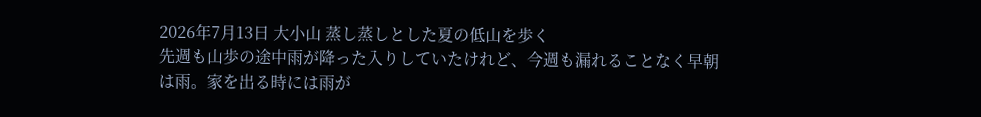2026年7月13日 大小山 蒸し蒸しとした夏の低山を歩く
先週も山歩の途中雨が降った入りしていたけれど、今週も漏れることなく早朝は雨。家を出る時には雨が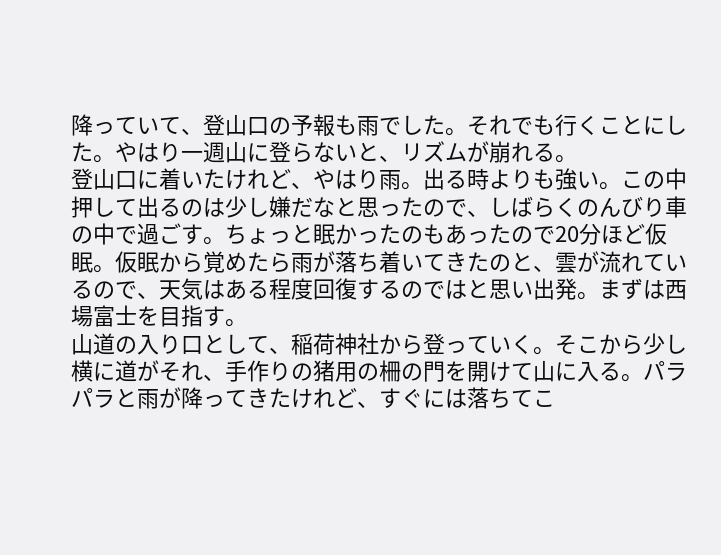降っていて、登山口の予報も雨でした。それでも行くことにした。やはり一週山に登らないと、リズムが崩れる。
登山口に着いたけれど、やはり雨。出る時よりも強い。この中押して出るのは少し嫌だなと思ったので、しばらくのんびり車の中で過ごす。ちょっと眠かったのもあったので20分ほど仮眠。仮眠から覚めたら雨が落ち着いてきたのと、雲が流れているので、天気はある程度回復するのではと思い出発。まずは西場富士を目指す。
山道の入り口として、稲荷神社から登っていく。そこから少し横に道がそれ、手作りの猪用の柵の門を開けて山に入る。パラパラと雨が降ってきたけれど、すぐには落ちてこ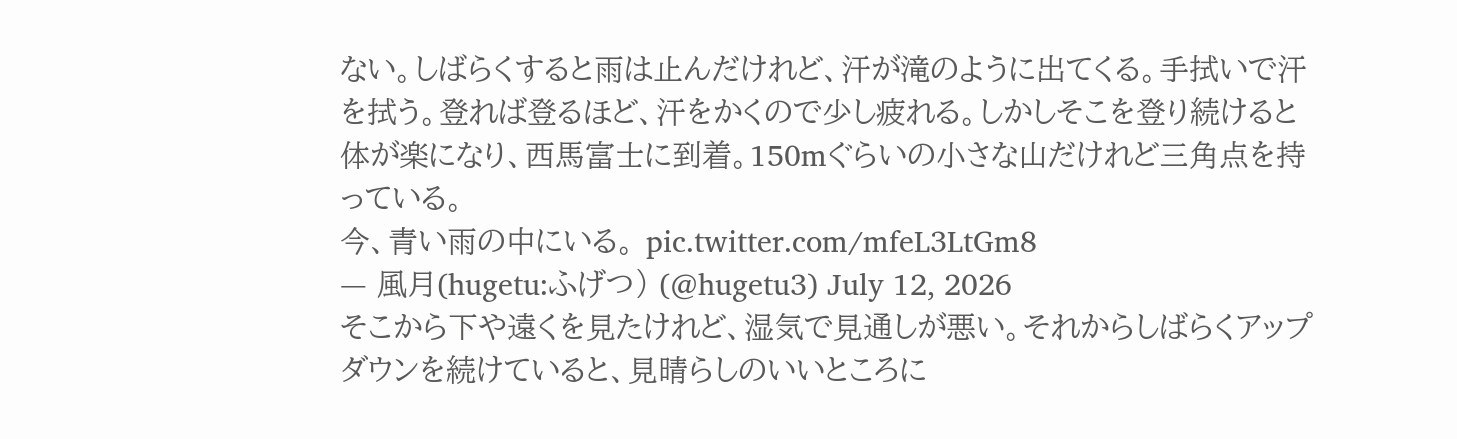ない。しばらくすると雨は止んだけれど、汗が滝のように出てくる。手拭いで汗を拭う。登れば登るほど、汗をかくので少し疲れる。しかしそこを登り続けると体が楽になり、西馬富士に到着。150mぐらいの小さな山だけれど三角点を持っている。
今、青い雨の中にいる。 pic.twitter.com/mfeL3LtGm8
— 風月(hugetu:ふげつ) (@hugetu3) July 12, 2026
そこから下や遠くを見たけれど、湿気で見通しが悪い。それからしばらくアップダウンを続けていると、見晴らしのいいところに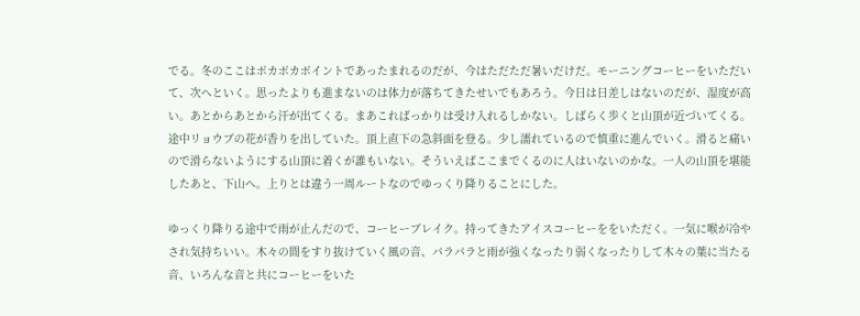でる。冬のここはポカポカポイントであったまれるのだが、今はただただ暑いだけだ。モーニングコーヒーをいただいて、次へといく。思ったよりも進まないのは体力が落ちてきたせいでもあろう。今日は日差しはないのだが、湿度が高い。あとからあとから汗が出てくる。まあこればっかりは受け入れるしかない。しばらく歩くと山頂が近づいてくる。
途中リョウブの花が香りを出していた。頂上直下の急斜面を登る。少し濡れているので慎重に進んでいく。滑ると痛いので滑らないようにする山頂に着くが誰もいない。そういえばここまでくるのに人はいないのかな。一人の山頂を堪能したあと、下山へ。上りとは違う一周ルートなのでゆっくり降りることにした。

ゆっくり降りる途中で雨が止んだので、コーヒーブレイク。持ってきたアイスコーヒーををいただく。一気に喉が冷やされ気持ちいい。木々の間をすり抜けていく風の音、パラパラと雨が強くなったり弱くなったりして木々の葉に当たる音、いろんな音と共にコーヒーをいた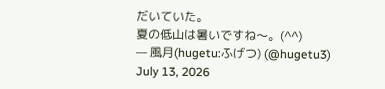だいていた。
夏の低山は暑いですね〜。(^^)
— 風月(hugetu:ふげつ) (@hugetu3) July 13, 2026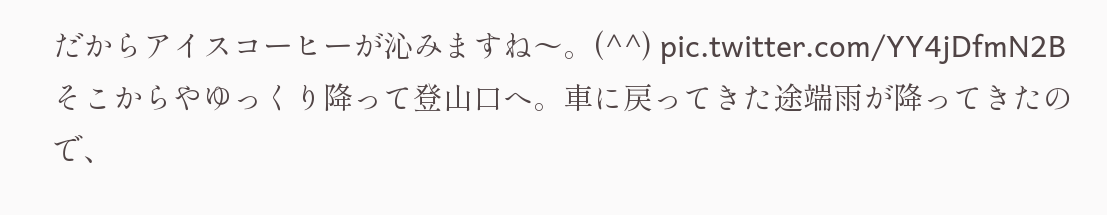だからアイスコーヒーが沁みますね〜。(^^) pic.twitter.com/YY4jDfmN2B
そこからやゆっくり降って登山口へ。車に戻ってきた途端雨が降ってきたので、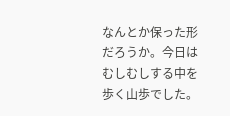なんとか保った形だろうか。今日はむしむしする中を歩く山歩でした。